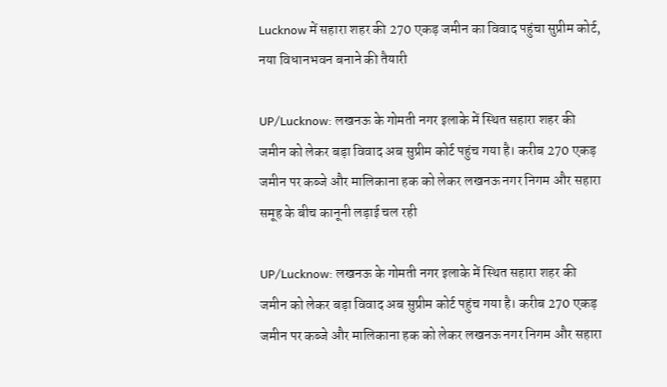Lucknow में सहारा शहर की 270 एकड़ जमीन का विवाद पहुंचा सुप्रीम कोर्ट, नया विधानभवन बनाने की तैयारी

UP/Lucknow: लखनऊ के गोमती नगर इलाके में स्थित सहारा शहर की जमीन को लेकर बड़ा विवाद अब सुप्रीम कोर्ट पहुंच गया है। करीब 270 एकड़ जमीन पर कब्जे और मालिकाना हक को लेकर लखनऊ नगर निगम और सहारा समूह के बीच कानूनी लड़ाई चल रही

UP/Lucknow: लखनऊ के गोमती नगर इलाके में स्थित सहारा शहर की जमीन को लेकर बड़ा विवाद अब सुप्रीम कोर्ट पहुंच गया है। करीब 270 एकड़ जमीन पर कब्जे और मालिकाना हक को लेकर लखनऊ नगर निगम और सहारा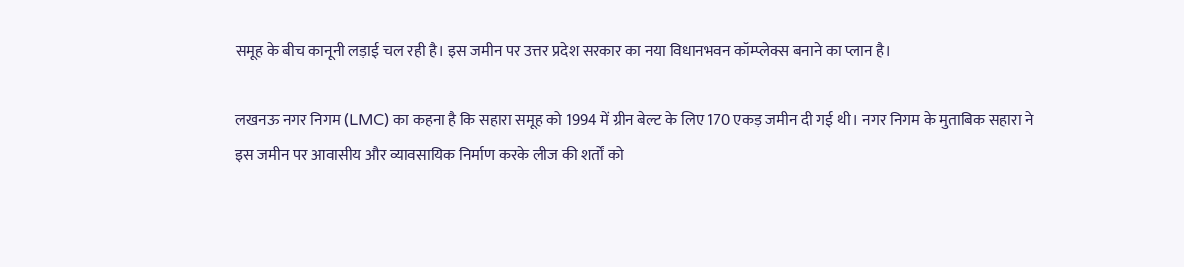समूह के बीच कानूनी लड़ाई चल रही है। इस जमीन पर उत्तर प्रदेश सरकार का नया विधानभवन कॉम्प्लेक्स बनाने का प्लान है।

लखनऊ नगर निगम (LMC) का कहना है कि सहारा समूह को 1994 में ग्रीन बेल्ट के लिए 170 एकड़ जमीन दी गई थी। नगर निगम के मुताबिक सहारा ने इस जमीन पर आवासीय और व्यावसायिक निर्माण करके लीज की शर्तों को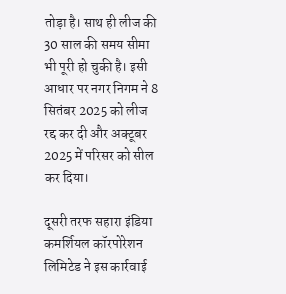तोड़ा है। साथ ही लीज की 30 साल की समय सीमा भी पूरी हो चुकी है। इसी आधार पर नगर निगम ने 8 सितंबर 2025 को लीज रद्द कर दी और अक्टूबर 2025 में परिसर को सील कर दिया।

दूसरी तरफ सहारा इंडिया कमर्शियल कॉरपोरेशन लिमिटेड ने इस कार्रवाई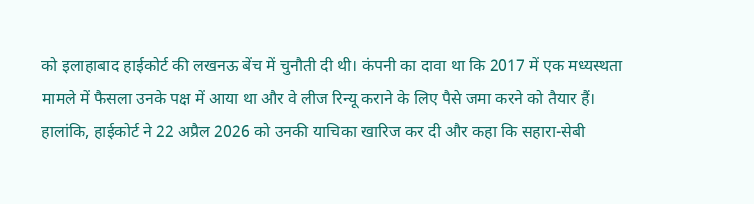को इलाहाबाद हाईकोर्ट की लखनऊ बेंच में चुनौती दी थी। कंपनी का दावा था कि 2017 में एक मध्यस्थता मामले में फैसला उनके पक्ष में आया था और वे लीज रिन्यू कराने के लिए पैसे जमा करने को तैयार हैं। हालांकि, हाईकोर्ट ने 22 अप्रैल 2026 को उनकी याचिका खारिज कर दी और कहा कि सहारा-सेबी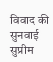विवाद की सुनवाई सुप्रीम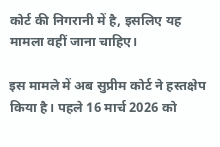कोर्ट की निगरानी में है, इसलिए यह मामला वहीं जाना चाहिए।

इस मामले में अब सुप्रीम कोर्ट ने हस्तक्षेप किया है। पहले 16 मार्च 2026 को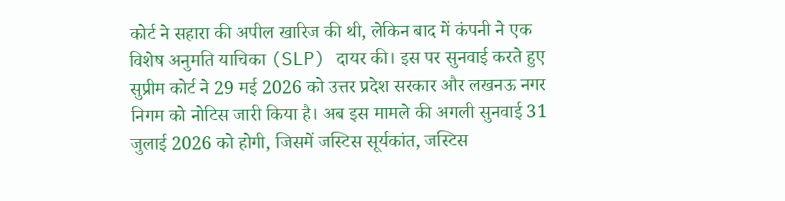कोर्ट ने सहारा की अपील खारिज की थी, लेकिन बाद में कंपनी ने एक विशेष अनुमति याचिका (SLP) दायर की। इस पर सुनवाई करते हुए सुप्रीम कोर्ट ने 29 मई 2026 को उत्तर प्रदेश सरकार और लखनऊ नगर निगम को नोटिस जारी किया है। अब इस मामले की अगली सुनवाई 31 जुलाई 2026 को होगी, जिसमें जस्टिस सूर्यकांत, जस्टिस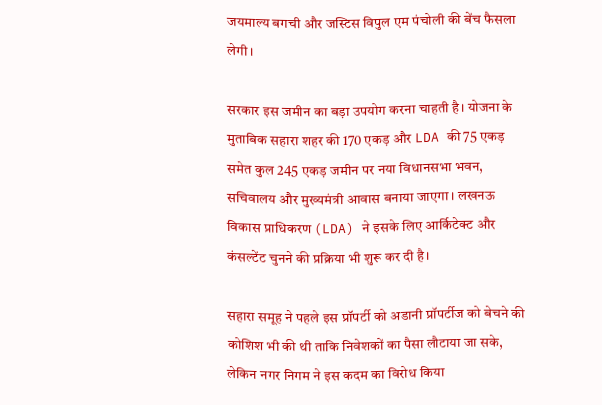जयमाल्य बगची और जस्टिस विपुल एम पंचोली की बेंच फैसला लेगी।

सरकार इस जमीन का बड़ा उपयोग करना चाहती है। योजना के मुताबिक सहारा शहर की 170 एकड़ और LDA की 75 एकड़ समेत कुल 245 एकड़ जमीन पर नया विधानसभा भवन, सचिवालय और मुख्यमंत्री आवास बनाया जाएगा। लखनऊ विकास प्राधिकरण (LDA) ने इसके लिए आर्किटेक्ट और कंसल्टेंट चुनने की प्रक्रिया भी शुरू कर दी है।

सहारा समूह ने पहले इस प्रॉपर्टी को अडानी प्रॉपर्टीज को बेचने की कोशिश भी की थी ताकि निवेशकों का पैसा लौटाया जा सके, लेकिन नगर निगम ने इस कदम का विरोध किया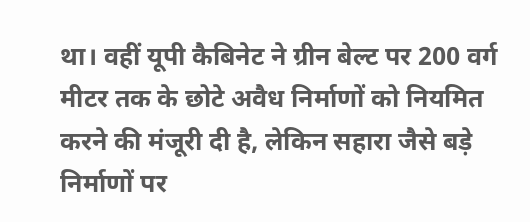था। वहीं यूपी कैबिनेट ने ग्रीन बेल्ट पर 200 वर्ग मीटर तक के छोटे अवैध निर्माणों को नियमित करने की मंजूरी दी है, लेकिन सहारा जैसे बड़े निर्माणों पर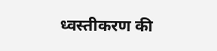ध्वस्तीकरण की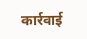कार्रवाई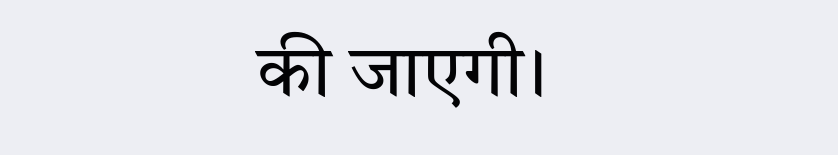की जाएगी।